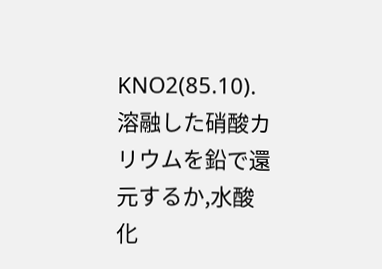KNO2(85.10).溶融した硝酸カリウムを鉛で還元するか,水酸化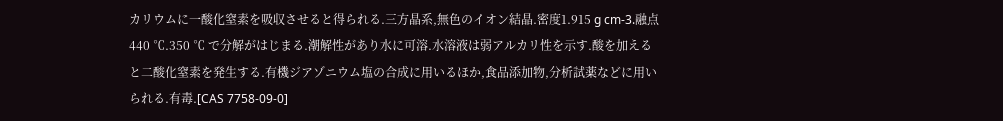カリウムに一酸化窒素を吸収させると得られる.三方晶系,無色のイオン結晶.密度1.915 g cm-3.融点440 ℃.350 ℃ で分解がはじまる.潮解性があり水に可溶.水溶液は弱アルカリ性を示す.酸を加えると二酸化窒素を発生する.有機ジアゾニウム塩の合成に用いるほか,食品添加物,分析試薬などに用いられる.有毒.[CAS 7758-09-0]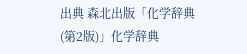出典 森北出版「化学辞典(第2版)」化学辞典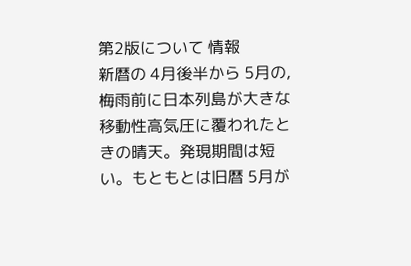第2版について 情報
新暦の 4月後半から 5月の,梅雨前に日本列島が大きな移動性高気圧に覆われたときの晴天。発現期間は短い。もともとは旧暦 5月が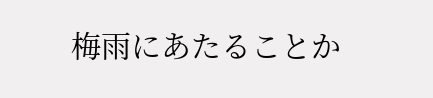梅雨にあたることか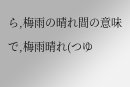ら,梅雨の晴れ間の意味で,梅雨晴れ(つゆ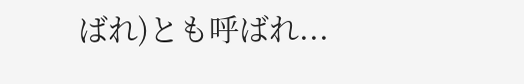ばれ)とも呼ばれ...